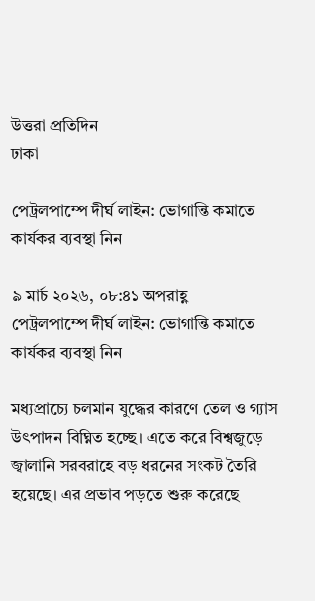উত্তরা প্রতিদিন
ঢাকা

পেট্রলপাম্পে দীর্ঘ লাইন: ভোগান্তি কমাতে কার্যকর ব্যবস্থা নিন

৯ মার্চ ২০২৬, ০৮:৪১ অপরাহ্ণ
পেট্রলপাম্পে দীর্ঘ লাইন: ভোগান্তি কমাতে কার্যকর ব্যবস্থা নিন

মধ্যপ্রাচ্যে চলমান যুদ্ধের কারণে তেল ও গ্যাস উৎপাদন বিঘ্নিত হচ্ছে। এতে করে বিশ্বজুড়ে জ্বালানি সরবরাহে বড় ধরনের সংকট তৈরি হয়েছে। এর প্রভাব পড়তে শুরু করেছে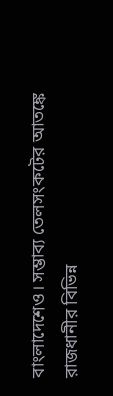বাংলাদেশেও। সম্ভাব্য তেলসংকটের আতঙ্কে রাজধানীর বিভিন্ন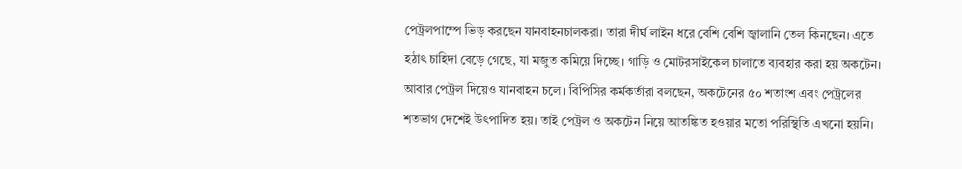পেট্রলপাম্পে ভিড় করছেন যানবাহনচালকরা। তারা দীর্ঘ লাইন ধরে বেশি বেশি জ্বালানি তেল কিনছেন। এতে হঠাৎ চাহিদা বেড়ে গেছে, যা মজুত কমিয়ে দিচ্ছে। গাড়ি ও মোটরসাইকেল চালাতে ব্যবহার করা হয় অকটেন। আবার পেট্রল দিয়েও যানবাহন চলে। বিপিসির কর্মকর্তারা বলছেন, অকটেনের ৫০ শতাংশ এবং পেট্রলের শতভাগ দেশেই উৎপাদিত হয়। তাই পেট্রল ও অকটেন নিয়ে আতঙ্কিত হওয়ার মতো পরিস্থিতি এখনো হয়নি।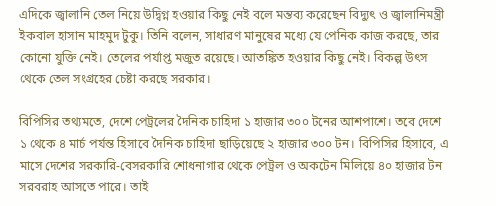এদিকে জ্বালানি তেল নিয়ে উদ্বিগ্ন হওয়ার কিছু নেই বলে মন্তব্য করেছেন বিদ্যুৎ ও জ্বালানিমন্ত্রী ইকবাল হাসান মাহমুদ টুকু। তিনি বলেন, সাধারণ মানুষের মধ্যে যে পেনিক কাজ করছে, তার কোনো যুক্তি নেই। তেলের পর্যাপ্ত মজুত রয়েছে। আতঙ্কিত হওয়ার কিছু নেই। বিকল্প উৎস থেকে তেল সংগ্রহের চেষ্টা করছে সরকার।

বিপিসির তথ্যমতে, দেশে পেট্রলের দৈনিক চাহিদা ১ হাজার ৩০০ টনের আশপাশে। তবে দেশে ১ থেকে ৪ মার্চ পর্যন্ত হিসাবে দৈনিক চাহিদা ছাড়িয়েছে ২ হাজার ৩০০ টন। বিপিসির হিসাবে, এ মাসে দেশের সরকারি-বেসরকারি শোধনাগার থেকে পেট্রল ও অকটেন মিলিয়ে ৪০ হাজার টন সরবরাহ আসতে পারে। তাই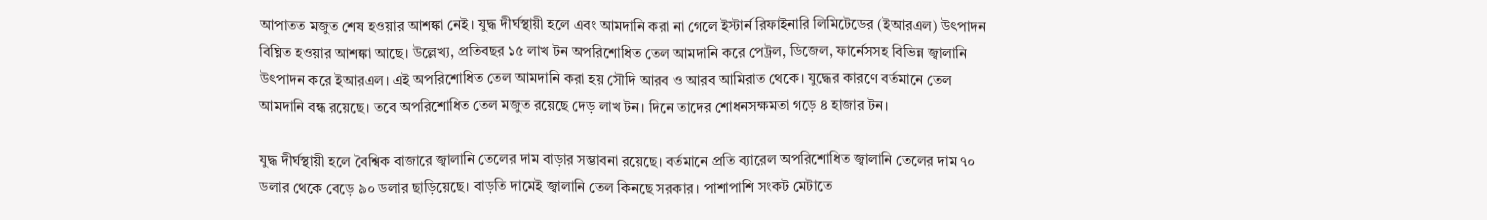আপাতত মজুত শেষ হওয়ার আশঙ্কা নেই। যুদ্ধ দীর্ঘস্থায়ী হলে এবং আমদানি করা না গেলে ইস্টার্ন রিফাইনারি লিমিটেডের (ইআরএল) উৎপাদন বিঘ্নিত হওয়ার আশঙ্কা আছে। উল্লেখ্য, প্রতিবছর ১৫ লাখ টন অপরিশোধিত তেল আমদানি করে পেট্রল, ডিজেল, ফার্নেসসহ বিভিন্ন জ্বালানি উৎপাদন করে ইআরএল। এই অপরিশোধিত তেল আমদানি করা হয় সৌদি আরব ও আরব আমিরাত থেকে। যুদ্ধের কারণে বর্তমানে তেল আমদানি বন্ধ রয়েছে। তবে অপরিশোধিত তেল মজুত রয়েছে দেড় লাখ টন। দিনে তাদের শোধনসক্ষমতা গড়ে ৪ হাজার টন।

যুদ্ধ দীর্ঘস্থায়ী হলে বৈশ্বিক বাজারে জ্বালানি তেলের দাম বাড়ার সম্ভাবনা রয়েছে। বর্তমানে প্রতি ব্যারেল অপরিশোধিত জ্বালানি তেলের দাম ৭০ ডলার থেকে বেড়ে ৯০ ডলার ছাড়িয়েছে। বাড়তি দামেই জ্বালানি তেল কিনছে সরকার। পাশাপাশি সংকট মেটাতে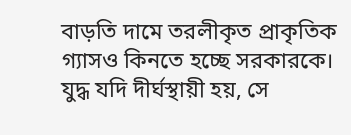বাড়তি দামে তরলীকৃত প্রাকৃতিক গ্যাসও কিনতে হচ্ছে সরকারকে। যুদ্ধ যদি দীর্ঘস্থায়ী হয়, সে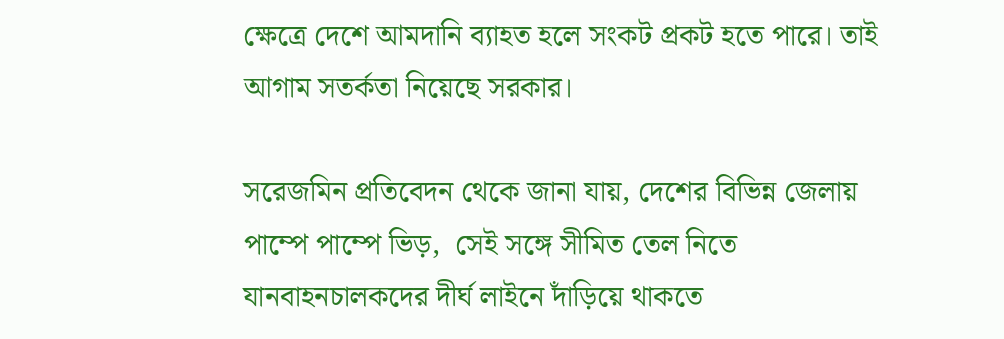ক্ষেত্রে দেশে আমদানি ব্যাহত হলে সংকট প্রকট হতে পারে। তাই আগাম সতর্কতা নিয়েছে সরকার।

সরেজমিন প্রতিবেদন থেকে জানা যায়, দেশের বিভিন্ন জেলায় পাম্পে পাম্পে ভিড়,  সেই সঙ্গে সীমিত তেল নিতে যানবাহনচালকদের দীর্ঘ লাইনে দাঁড়িয়ে থাকতে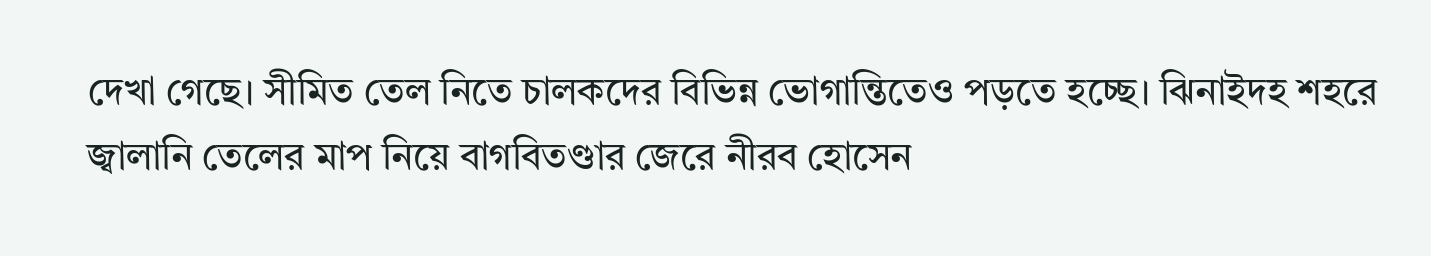দেখা গেছে। সীমিত তেল নিতে চালকদের বিভিন্ন ভোগান্তিতেও পড়তে হচ্ছে। ঝিনাইদহ শহরে জ্বালানি তেলের মাপ নিয়ে বাগবিতণ্ডার জেরে নীরব হোসেন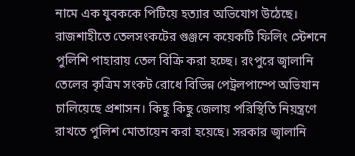নামে এক যুবককে পিটিয়ে হত্যার অভিযোগ উঠেছে। রাজশাহীতে তেলসংকটের গুঞ্জনে কয়েকটি ফিলিং স্টেশনে পুলিশি পাহারায় তেল বিক্রি করা হচ্ছে। রংপুরে জ্বালানি তেলের কৃত্রিম সংকট রোধে বিভিন্ন পেট্রলপাম্পে অভিযান চালিয়েছে প্রশাসন। কিছু কিছু জেলায় পরিস্থিতি নিয়ন্ত্রণে রাখতে পুলিশ মোতায়েন করা হয়েছে। সরকার জ্বালানি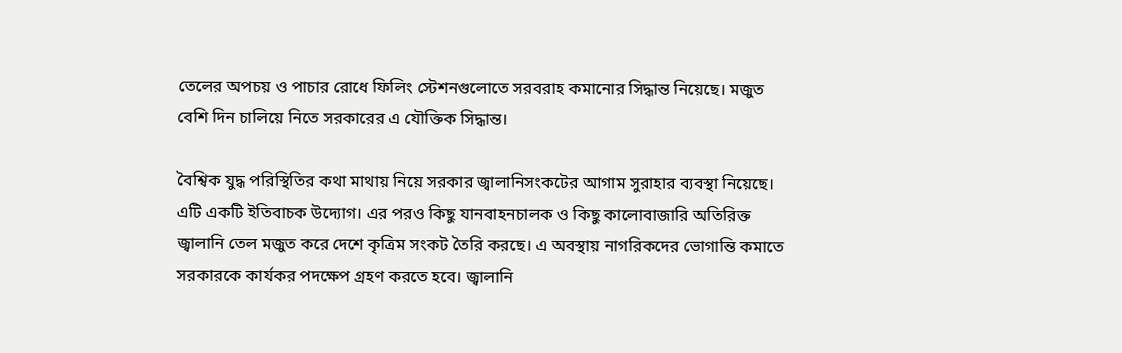তেলের অপচয় ও পাচার রোধে ফিলিং স্টেশনগুলোতে সরবরাহ কমানোর সিদ্ধান্ত নিয়েছে। মজুত বেশি দিন চালিয়ে নিতে সরকারের এ যৌক্তিক সিদ্ধান্ত।

বৈশ্বিক যুদ্ধ পরিস্থিতির কথা মাথায় নিয়ে সরকার জ্বালানিসংকটের আগাম সুরাহার ব্যবস্থা নিয়েছে। এটি একটি ইতিবাচক উদ্যোগ। এর পরও কিছু যানবাহনচালক ও কিছু কালোবাজারি অতিরিক্ত জ্বালানি তেল মজুত করে দেশে কৃত্রিম সংকট তৈরি করছে। এ অবস্থায় নাগরিকদের ভোগান্তি কমাতে সরকারকে কার্যকর পদক্ষেপ গ্রহণ করতে হবে। জ্বালানি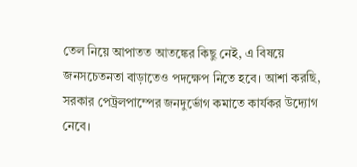তেল নিয়ে আপাতত আতঙ্কের কিছু নেই, এ বিষয়ে জনসচেতনতা বাড়াতেও পদক্ষেপ নিতে হবে। আশা করছি, সরকার পেট্রলপাম্পের জনদুর্ভোগ কমাতে কার্যকর উদ্যোগ নেবে।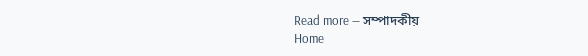Read more — সম্পাদকীয়
Home